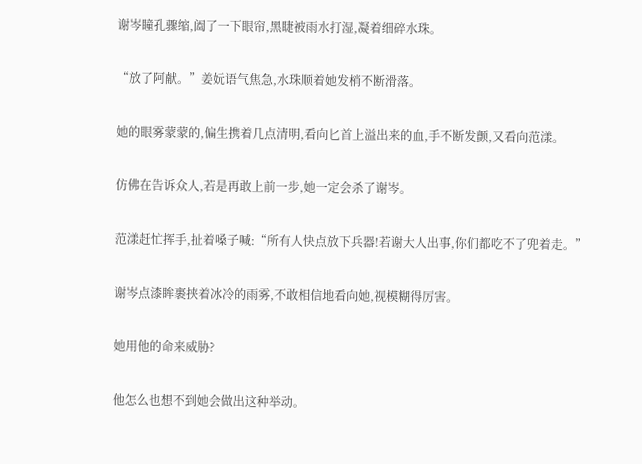谢岑瞳孔骤缩,阖了一下眼帘,黑睫被雨水打湿,凝着细碎水珠。

“放了阿献。”姜妧语气焦急,水珠顺着她发梢不断滑落。

她的眼雾蒙蒙的,偏生携着几点清明,看向匕首上溢出来的血,手不断发颤,又看向范漾。

仿佛在告诉众人,若是再敢上前一步,她一定会杀了谢岑。

范漾赶忙挥手,扯着嗓子喊:“所有人快点放下兵器!若谢大人出事,你们都吃不了兜着走。”

谢岑点漆眸裹挟着冰冷的雨雾,不敢相信地看向她,视模糊得厉害。

她用他的命来威胁?

他怎么也想不到她会做出这种举动。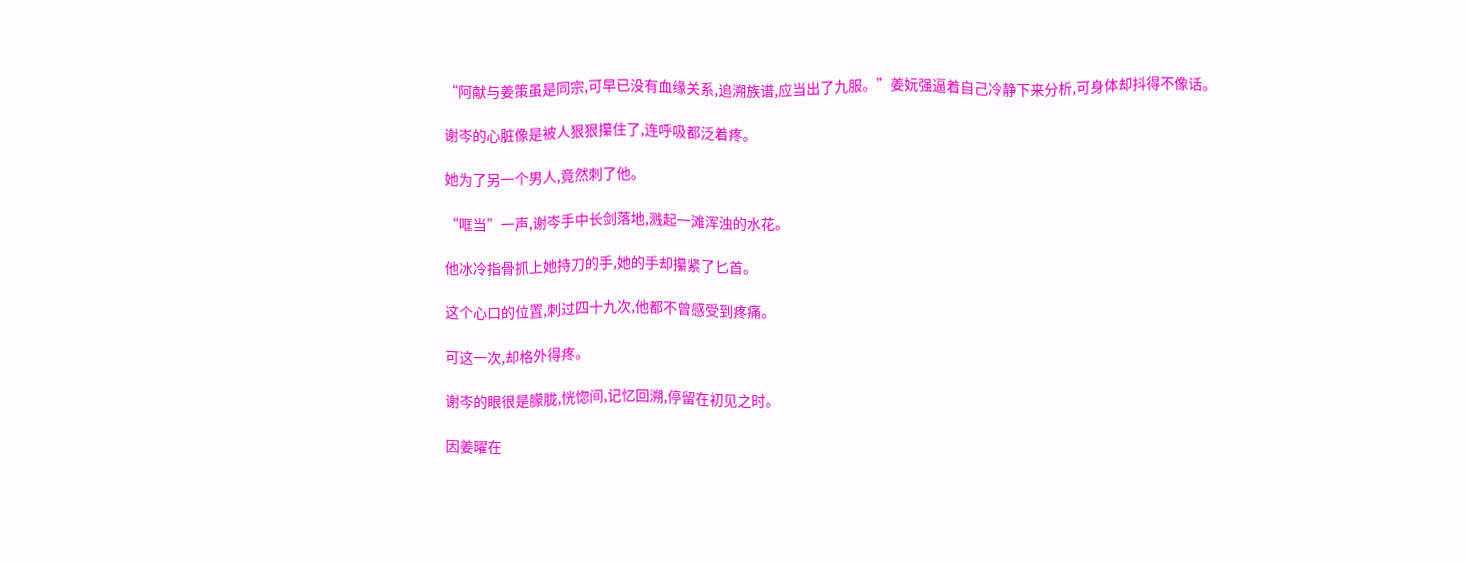“阿献与姜策虽是同宗,可早已没有血缘关系,追溯族谱,应当出了九服。”姜妧强逼着自己冷静下来分析,可身体却抖得不像话。

谢岑的心脏像是被人狠狠攥住了,连呼吸都泛着疼。

她为了另一个男人,竟然刺了他。

“哐当”一声,谢岑手中长剑落地,溅起一滩浑浊的水花。

他冰冷指骨抓上她持刀的手,她的手却攥紧了匕首。

这个心口的位置,刺过四十九次,他都不曾感受到疼痛。

可这一次,却格外得疼。

谢岑的眼很是朦胧,恍惚间,记忆回溯,停留在初见之时。

因姜曜在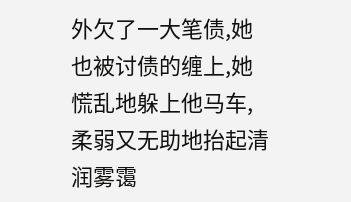外欠了一大笔债,她也被讨债的缠上,她慌乱地躲上他马车,柔弱又无助地抬起清润雾霭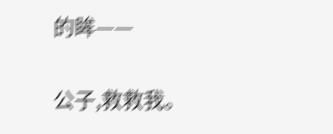的眸——

公子,救救我。